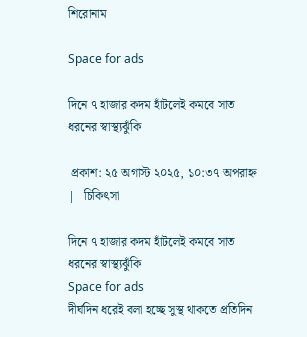শিরোনাম

Space for ads

দিনে ৭ হাজার কদম হাঁটলেই কমবে সাত ধরনের স্বাস্থ্যঝুঁকি

 প্রকাশ: ২৫ অগাস্ট ২০২৫, ১০:৩৭ অপরাহ্ন   |   চিকিৎসা

দিনে ৭ হাজার কদম হাঁটলেই কমবে সাত ধরনের স্বাস্থ্যঝুঁকি
Space for ads
দীর্ঘদিন ধরেই বলা হচ্ছে সুস্থ থাকতে প্রতিদিন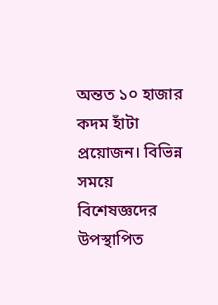অন্তত ১০ হাজার কদম হাঁটা প্রয়োজন। বিভিন্ন সময়ে বিশেষজ্ঞদের উপস্থাপিত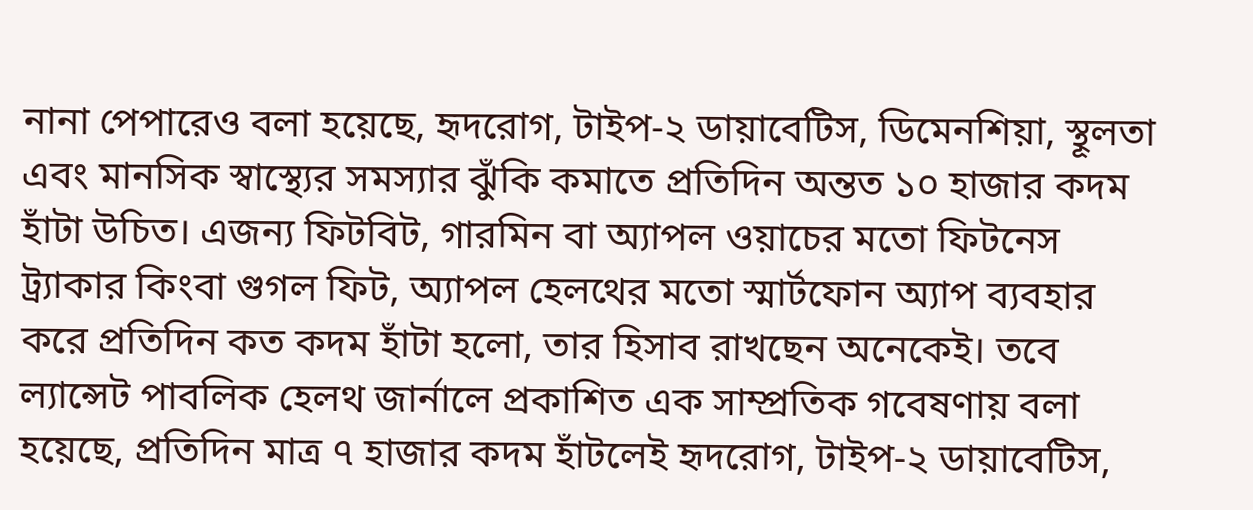নানা পেপারেও বলা হয়েছে, হৃদরোগ, টাইপ-২ ডায়াবেটিস, ডিমেনশিয়া, স্থূলতা এবং মানসিক স্বাস্থ্যের সমস্যার ঝুঁকি কমাতে প্রতিদিন অন্তত ১০ হাজার কদম হাঁটা উচিত। এজন্য ফিটবিট, গারমিন বা অ্যাপল ওয়াচের মতো ফিটনেস ট্র্যাকার কিংবা গুগল ফিট, অ্যাপল হেলথের মতো স্মার্টফোন অ্যাপ ব্যবহার করে প্রতিদিন কত কদম হাঁটা হলো, তার হিসাব রাখছেন অনেকেই। তবে ল্যান্সেট পাবলিক হেলথ জার্নালে প্রকাশিত এক সাম্প্রতিক গবেষণায় বলা হয়েছে, প্রতিদিন মাত্র ৭ হাজার কদম হাঁটলেই হৃদরোগ, টাইপ-২ ডায়াবেটিস,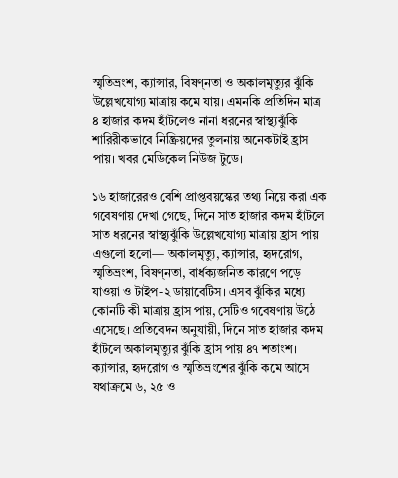স্মৃতিভ্রংশ, ক্যান্সার, বিষণ্নতা ও অকালমৃত্যুর ঝুঁকি উল্লেখযোগ্য মাত্রায় কমে যায়। এমনকি প্রতিদিন মাত্র ৪ হাজার কদম হাঁটলেও নানা ধরনের স্বাস্থ্যঝুঁকি শারিরীকভাবে নিষ্ক্রিয়দের তুলনায় অনেকটাই হ্রাস পায়। খবর মেডিকেল নিউজ টুডে।

১৬ হাজারেরও বেশি প্রাপ্তবয়স্কের তথ্য নিয়ে করা এক গবেষণায় দেখা গেছে, দিনে সাত হাজার কদম হাঁটলে সাত ধরনের স্বাস্থ্যঝুঁকি উল্লেখযোগ্য মাত্রায় হ্রাস পায় এগুলো হলো— অকালমৃত্যু, ক্যান্সার, হৃদরোগ, স্মৃতিভ্রংশ, বিষণ্নতা, বার্ধক্যজনিত কারণে পড়ে যাওয়া ও টাইপ-২ ডায়াবেটিস। এসব ঝুঁকির মধ্যে কোনটি কী মাত্রায় হ্রাস পায়, সেটিও গবেষণায় উঠে এসেছে। প্রতিবেদন অনুযায়ী, দিনে সাত হাজার কদম হাঁটলে অকালমৃত্যুর ঝুঁকি হ্রাস পায় ৪৭ শতাংশ। ক্যান্সার, হৃদরোগ ও স্মৃতিভ্রংশের ঝুঁকি কমে আসে যথাক্রমে ৬, ২৫ ও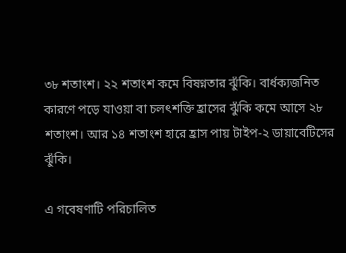৩৮ শতাংশ। ২২ শতাংশ কমে বিষণ্নতার ঝুঁকি। বার্ধক্যজনিত কারণে পড়ে যাওয়া বা চলৎশক্তি হ্রাসের ঝুঁকি কমে আসে ২৮ শতাংশ। আর ১৪ শতাংশ হারে হ্রাস পায় টাইপ-২ ডায়াবেটিসের ঝুঁকি।

এ গবেষণাটি পরিচালিত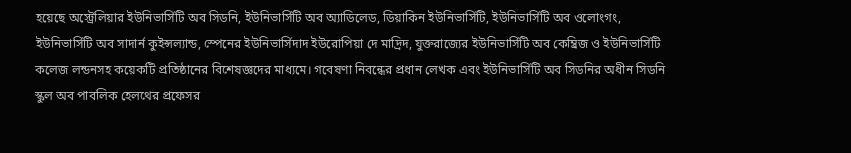হয়েছে অস্ট্রেলিয়ার ইউনিভার্সিটি অব সিডনি, ইউনিভার্সিটি অব অ্যাডিলেড, ডিয়াকিন ইউনিভার্সিটি, ইউনিভার্সিটি অব ওলোংগং, ইউনিভার্সিটি অব সাদার্ন কুইন্সল্যান্ড, স্পেনের ইউনিভার্সিদাদ ইউরোপিয়া দে মাদ্রিদ, যুক্তরাজ্যের ইউনিভার্সিটি অব কেম্ব্রিজ ও ইউনিভার্সিটি কলেজ লন্ডনসহ কয়েকটি প্রতিষ্ঠানের বিশেষজ্ঞদের মাধ্যমে। গবেষণা নিবন্ধের প্রধান লেখক এবং ইউনিভার্সিটি অব সিডনির অধীন সিডনি স্কুল অব পাবলিক হেলথের প্রফেসর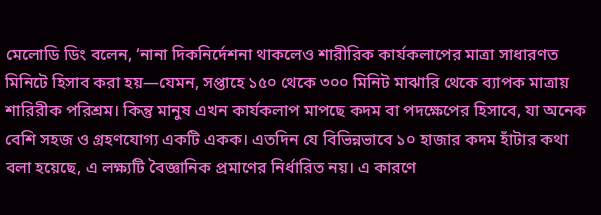মেলোডি ডিং বলেন, ‘নানা দিকনির্দেশনা থাকলেও শারীরিক কার্যকলাপের মাত্রা সাধারণত মিনিটে হিসাব করা হয়—যেমন, সপ্তাহে ১৫০ থেকে ৩০০ মিনিট মাঝারি থেকে ব্যাপক মাত্রায় শারিরীক পরিশ্রম। কিন্তু মানুষ এখন কার্যকলাপ মাপছে কদম বা পদক্ষেপের হিসাবে, যা অনেক বেশি সহজ ও গ্রহণযোগ্য একটি একক। এতদিন যে বিভিন্নভাবে ১০ হাজার কদম হাঁটার কথা বলা হয়েছে, এ লক্ষ্যটি বৈজ্ঞানিক প্রমাণের নির্ধারিত নয়। এ কারণে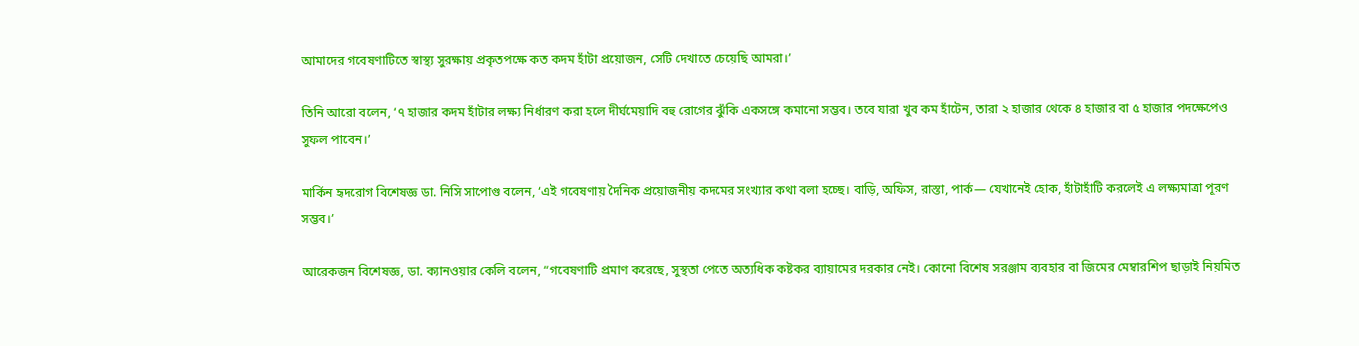আমাদের গবেষণাটিতে স্বাস্থ্য সুরক্ষায় প্রকৃতপক্ষে কত কদম হাঁটা প্রয়োজন, সেটি দেখাতে চেয়েছি আমরা।’

তিনি আরো বলেন, ‘৭ হাজার কদম হাঁটার লক্ষ্য নির্ধারণ করা হলে দীর্ঘমেয়াদি বহু রোগের ঝুঁকি একসঙ্গে কমানো সম্ভব। তবে যারা খুব কম হাঁটেন, তারা ২ হাজার থেকে ৪ হাজার বা ৫ হাজার পদক্ষেপেও সুফল পাবেন।’

মার্কিন হৃদরোগ বিশেষজ্ঞ ডা. নিসি সাপোগু বলেন, ‘এই গবেষণায় দৈনিক প্রয়োজনীয় কদমের সংখ্যার কথা বলা হচ্ছে। বাড়ি, অফিস, রাস্তা, পার্ক— যেখানেই হোক, হাঁটাহাঁটি করলেই এ লক্ষ্যমাত্রা পূরণ সম্ভব।’

আরেকজন বিশেষজ্ঞ, ডা. ক্যানওয়ার কেলি বলেন, “গবেষণাটি প্রমাণ করেছে, সুস্থতা পেতে অত্যধিক কষ্টকর ব্যায়ামের দরকার নেই। কোনো বিশেষ সরঞ্জাম ব্যবহার বা জিমের মেম্বারশিপ ছাড়াই নিয়মিত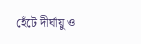হেঁটে দীর্ঘায়ু ও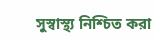সুস্বাস্থ্য নিশ্চিত করা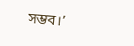সম্ভব।’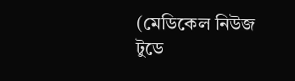(মেডিকেল নিউজ টুডে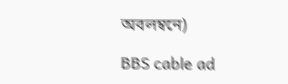অবলম্বনে)

BBS cable ad